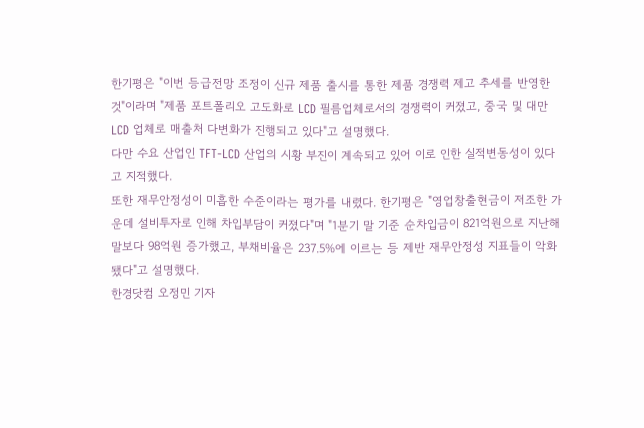한기평은 "이번 등급전망 조정이 신규 제품 출시를 통한 제품 경쟁력 제고 추세를 반영한 것"이라며 "제품 포트폴리오 고도화로 LCD 필름업체로서의 경쟁력이 커졌고, 중국 및 대만 LCD 업체로 매출처 다변화가 진행되고 있다"고 설명했다.
다만 수요 산업인 TFT-LCD 산업의 시황 부진이 계속되고 있어 이로 인한 실적변동성이 있다고 지적했다.
또한 재무안정성이 미흡한 수준이라는 평가를 내렸다. 한기평은 "영업창출현금이 저조한 가운데 설비투자로 인해 차입부담이 커졌다"며 "1분기 말 기준 순차입금이 821억원으로 지난해 말보다 98억원 증가했고, 부채비율은 237.5%에 이르는 등 제반 재무안정성 지표들이 악화됐다"고 설명했다.
한경닷컴 오정민 기자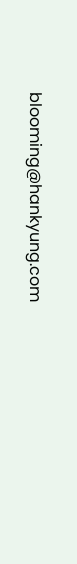blooming@hankyung.com